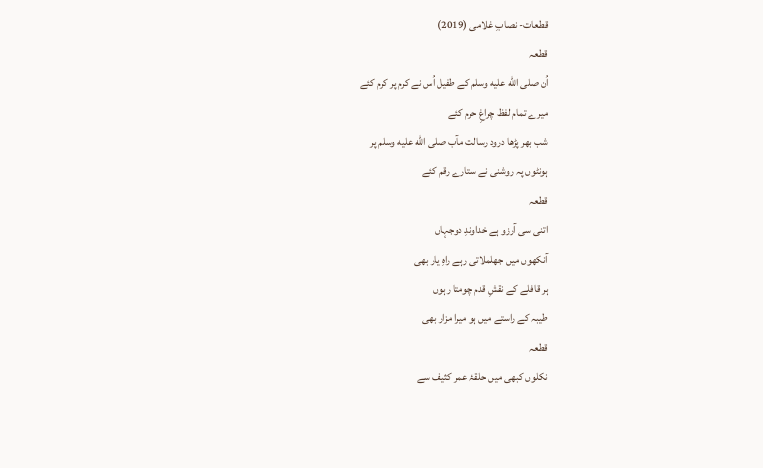قطعات- نصابِ غلامی (2019)
قطعہ
اُن صلى الله عليه وسلم کے طفیل اُس نے کرم پر کرم کئے
میرے تمام لفظ چراغِ حرم کئے
شب بھر پڑھا درود رسالت مآب صلى الله عليه وسلم پر
ہونٹوں پہ روشنی نے ستارے رقم کئے
قطعہ
اتنی سی آرزو ہے خداوندِ دوجہاں
آنکھوں میں جھلملاتی رہے راہِ یار بھی
ہر قافلے کے نقشِ قدم چومتا رہوں
طیبہ کے راستے میں ہو میرا مزار بھی
قطعہ
نکلوں کبھی میں حلقۂ عمر کثیف سے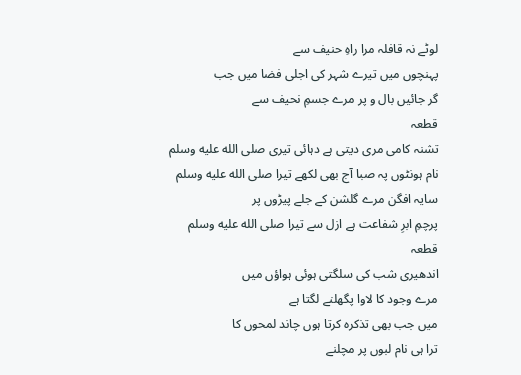لوٹے نہ قافلہ مرا راہِ حنیف سے
پہنچوں میں تیرے شہر کی اجلی فضا میں جب
گر جائیں بال و پر مرے جسمِ نحیف سے
قطعہ
تشنہ کامی مری دیتی ہے دہائی تیری صلى الله عليه وسلم
نام ہونٹوں پہ صبا آج بھی لکھے تیرا صلى الله عليه وسلم
سایہ افگن مرے گلشن کے جلے پیڑوں پر
پرچمِ ابرِ شفاعت ہے ازل سے تیرا صلى الله عليه وسلم
قطعہ
اندھیری شب کی سلگتی ہوئی ہواؤں میں
مرے وجود کا لاوا پگھلنے لگتا ہے
میں جب بھی تذکرہ کرتا ہوں چاند لمحوں کا
ترا ہی نام لبوں پر مچلنے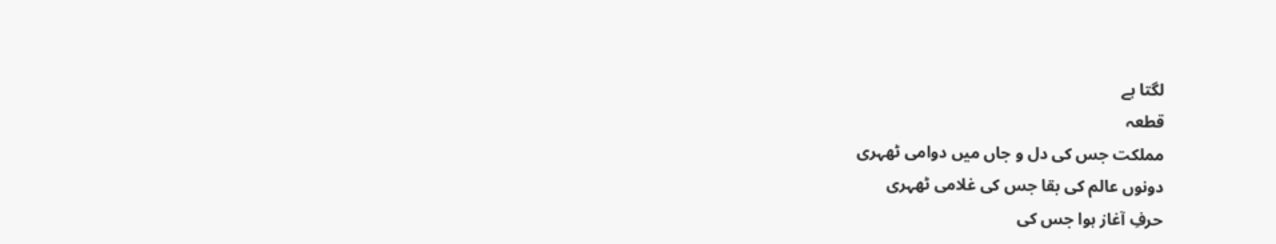لگتا ہے
قطعہ
مملکت جس کی دل و جاں میں دوامی ٹھہری
دونوں عالم کی بقا جس کی غلامی ٹھہری
حرفِ آغاز ہوا جس کی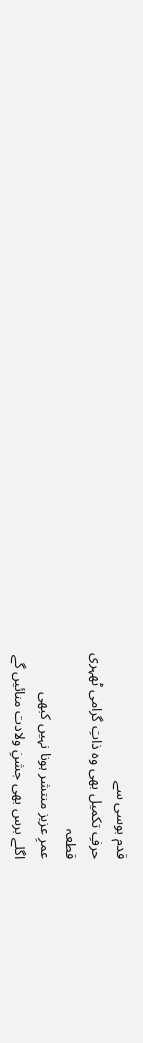قدم بوسی سے
حرفِ تکمیل بھی وہ ذاتِ گرامی ٹھہری
قطعہ
عمرِ عزیز منتشر ہونا نہیں کبھی
اگلے برس بھی جشنِ ولادت منائیں گے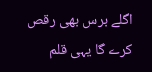اگلے برس بھی رقص کرے گا یہی قلم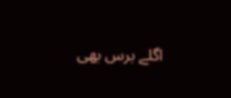اگلے برس بھی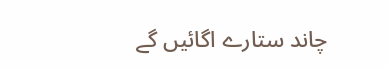چاند ستارے اگائیں گے